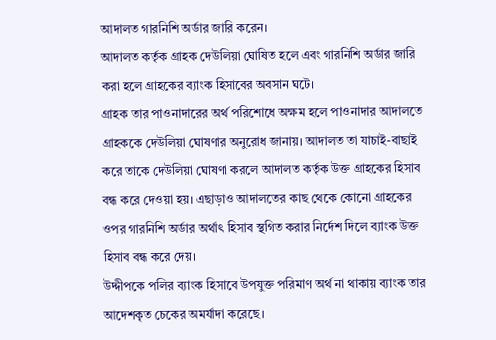আদালত গারনিশি অর্ডার জারি করেন।
আদালত কর্তৃক গ্রাহক দেউলিয়া ঘোষিত হলে এবং গারনিশি অর্ডার জারি করা হলে গ্রাহকের ব্যাংক হিসাবের অবসান ঘটে।
গ্রাহক তার পাওনাদারের অর্থ পরিশোধে অক্ষম হলে পাওনাদার আদালতে গ্রাহককে দেউলিয়া ঘোষণার অনুরোধ জানায়। আদালত তা যাচাই-বাছাই করে তাকে দেউলিয়া ঘোষণা করলে আদালত কর্তৃক উক্ত গ্রাহকের হিসাব বন্ধ করে দেওয়া হয়। এছাড়াও আদালতের কাছ থেকে কোনো গ্রাহকের ওপর গারনিশি অর্ডার অর্থাৎ হিসাব স্থগিত করার নির্দেশ দিলে ব্যাংক উক্ত হিসাব বন্ধ করে দেয়।
উদ্দীপকে পলির ব্যাংক হিসাবে উপযুক্ত পরিমাণ অর্থ না থাকায় ব্যাংক তার আদেশকৃত চেকের অমর্যাদা করেছে।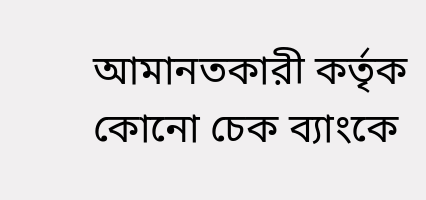আমানতকারী কর্তৃক কোনো চেক ব্যাংকে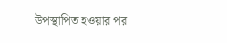উপস্থাপিত হওয়ার পর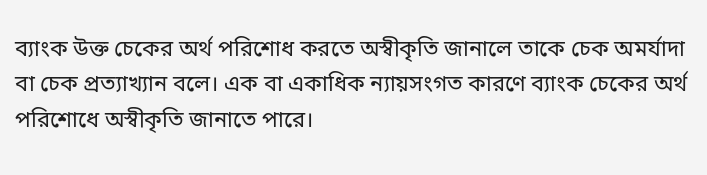ব্যাংক উক্ত চেকের অর্থ পরিশোধ করতে অস্বীকৃতি জানালে তাকে চেক অমর্যাদা বা চেক প্রত্যাখ্যান বলে। এক বা একাধিক ন্যায়সংগত কারণে ব্যাংক চেকের অর্থ পরিশোধে অস্বীকৃতি জানাতে পারে।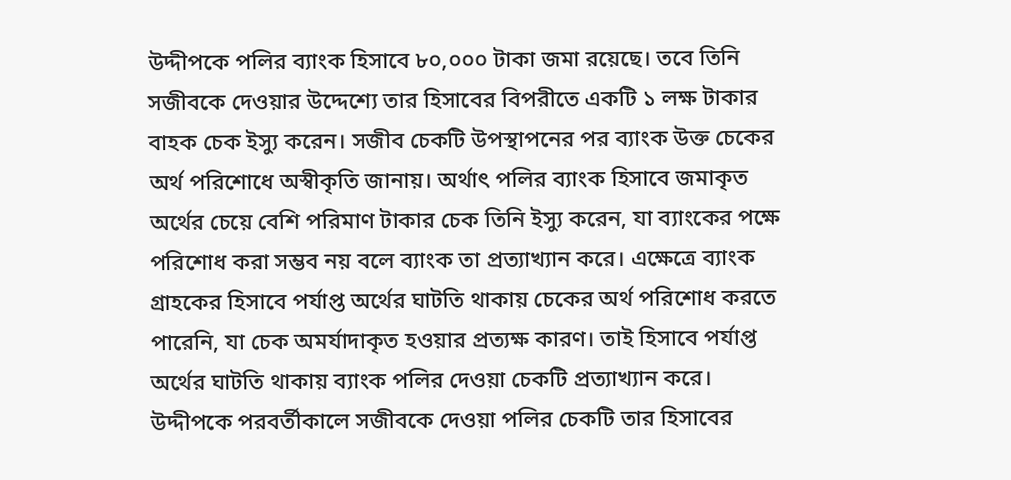উদ্দীপকে পলির ব্যাংক হিসাবে ৮০,০০০ টাকা জমা রয়েছে। তবে তিনি সজীবকে দেওয়ার উদ্দেশ্যে তার হিসাবের বিপরীতে একটি ১ লক্ষ টাকার বাহক চেক ইস্যু করেন। সজীব চেকটি উপস্থাপনের পর ব্যাংক উক্ত চেকের অর্থ পরিশোধে অস্বীকৃতি জানায়। অর্থাৎ পলির ব্যাংক হিসাবে জমাকৃত অর্থের চেয়ে বেশি পরিমাণ টাকার চেক তিনি ইস্যু করেন, যা ব্যাংকের পক্ষে পরিশোধ করা সম্ভব নয় বলে ব্যাংক তা প্রত্যাখ্যান করে। এক্ষেত্রে ব্যাংক গ্রাহকের হিসাবে পর্যাপ্ত অর্থের ঘাটতি থাকায় চেকের অর্থ পরিশোধ করতে পারেনি, যা চেক অমর্যাদাকৃত হওয়ার প্রত্যক্ষ কারণ। তাই হিসাবে পর্যাপ্ত অর্থের ঘাটতি থাকায় ব্যাংক পলির দেওয়া চেকটি প্রত্যাখ্যান করে।
উদ্দীপকে পরবর্তীকালে সজীবকে দেওয়া পলির চেকটি তার হিসাবের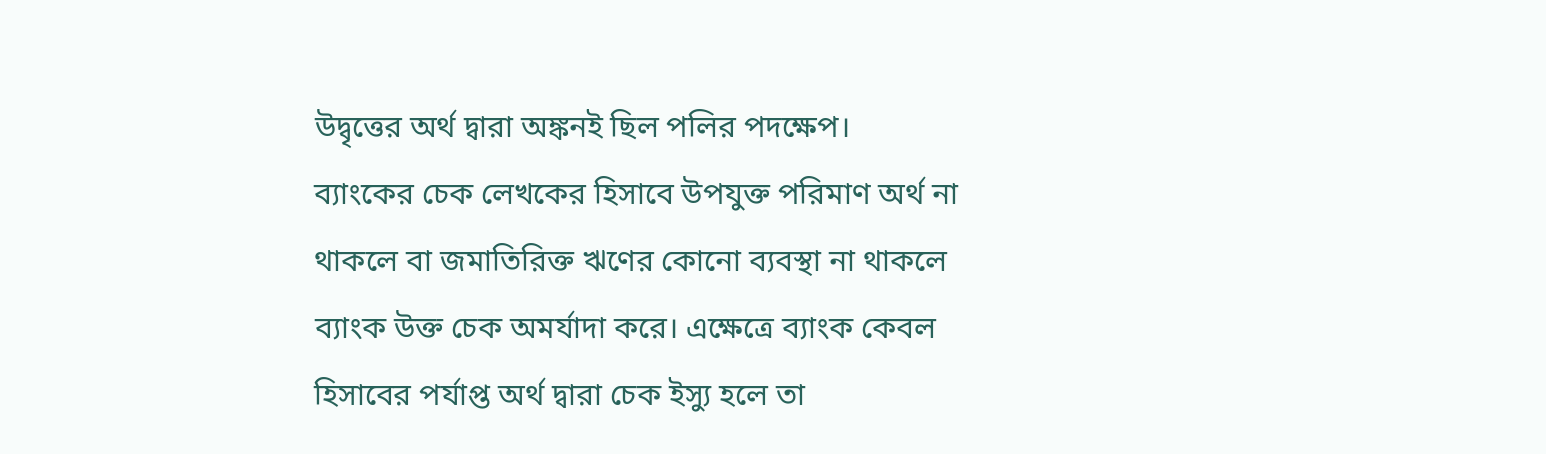উদ্বৃত্তের অর্থ দ্বারা অঙ্কনই ছিল পলির পদক্ষেপ।
ব্যাংকের চেক লেখকের হিসাবে উপযুক্ত পরিমাণ অর্থ না থাকলে বা জমাতিরিক্ত ঋণের কোনো ব্যবস্থা না থাকলে ব্যাংক উক্ত চেক অমর্যাদা করে। এক্ষেত্রে ব্যাংক কেবল হিসাবের পর্যাপ্ত অর্থ দ্বারা চেক ইস্যু হলে তা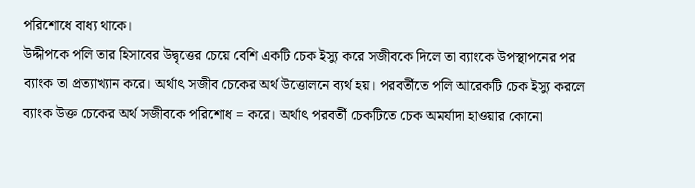পরিশোধে বাধ্য থাকে।
উদ্দীপকে পলি তার হিসাবের উদ্বৃত্তের চেয়ে বেশি একটি চেক ইস্যু করে সজীবকে দিলে তা ব্যাংকে উপস্থাপনের পর ব্যাংক তা প্রত্যাখ্যান করে। অর্থাৎ সজীব চেকের অর্থ উত্তোলনে ব্যর্থ হয়। পরবর্তীতে পলি আরেকটি চেক ইস্যু করলে ব্যাংক উক্ত চেকের অর্থ সজীবকে পরিশোধ = করে। অর্থাৎ পরবর্তী চেকটিতে চেক অমর্যাদা হাওয়ার কোনো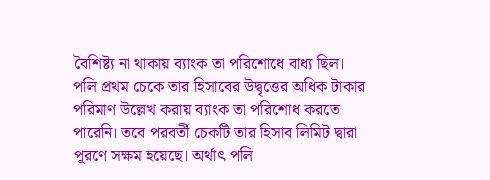বৈশিষ্ট্য না থাকায় ব্যাংক তা পরিশোধে বাধ্য ছিল।
পলি প্রথম চেকে তার হিসাবের উদ্বৃত্তের অধিক টাকার পরিমাণ উল্লেখ করায় ব্যাংক তা পরিশোধ করতে পারেনি। তবে পরবর্তী চেকটি তার হিসাব লিমিট দ্বারা পূরণে সক্ষম হয়েছে। অর্থাৎ পলি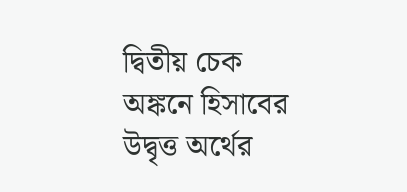দ্বিতীয় চেক অঙ্কনে হিসাবের উদ্বৃত্ত অর্থের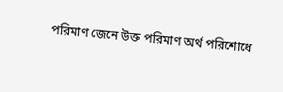পরিমাণ জেনে উক্ত পরিমাণ অর্থ পরিশোধে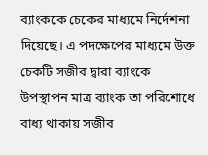ব্যাংককে চেকের মাধ্যমে নির্দেশনা দিয়েছে। এ পদক্ষেপের মাধ্যমে উক্ত চেকটি সজীব দ্বারা ব্যাংকে উপস্থাপন মাত্র ব্যাংক তা পরিশোধে বাধ্য থাকায় সজীব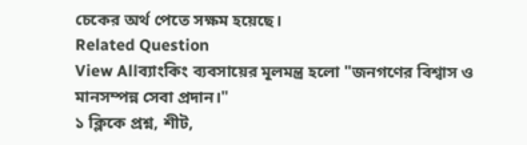চেকের অর্থ পেতে সক্ষম হয়েছে।
Related Question
View Allব্যাংকিং ব্যবসায়ের মূলমন্ত্র হলো "জনগণের বিশ্বাস ও মানসম্পন্ন সেবা প্রদান।"
১ ক্লিকে প্রশ্ন, শীট,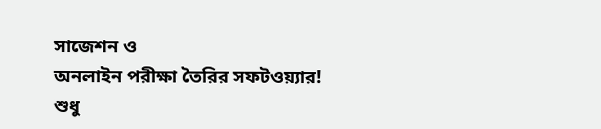সাজেশন ও
অনলাইন পরীক্ষা তৈরির সফটওয়্যার!
শুধু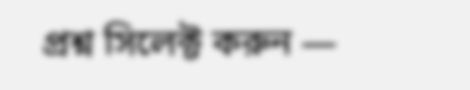প্রশ্ন সিলেক্ট করুন —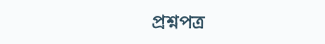প্রশ্নপত্র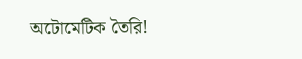অটোমেটিক তৈরি!